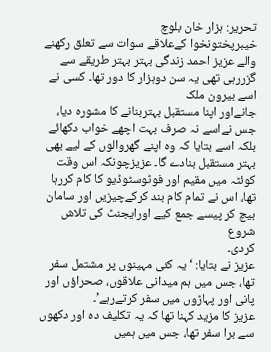تحریر: ہزار خان بلوچ
خیبرپختونخوا کےعلاقے سوات سے تعلق رکھنے والے عزیز احمد زندگی بہتر بہتر طریقے سے گزررہی تھی یہ سن دوہزار کا دور تھا۔ کسی نے اسے بیرون ملک
جانےاور اپنا مستقبل بہتربنانے کا مشورہ دیا، جس نےاسے نہ صرف بہت اچھے خواب دکھائے بلکہ اسے بتایا کہ وہ اپنے گھروالوں کے لیے بھی بہتر مستقبل بنادے گا۔ عزیزچونکہ اس وقت کوئٹہ میں مقیم اور فوٹوسٹوڈیو کا کام کررہا تھا، اس نے تمام کام بند کرکےچیزیں اور سامان بیچ کر پیسے جمع کیے اورایجنٹ کی تلاش شروع
کردی۔
عزیز نے بتایا: ‘یہ کئی مہینوں پر مشتمل سفر تھا، جس میں ہم میدانی علاقوں، صحراؤں اور پانی اور پہاڑوں میں سفر کرتےرہے’۔
عزیز کا مزید کہنا تھا کہ یہ تکلیف دہ اور دکھوں سے برا سفر تھا، جس میں ہمیں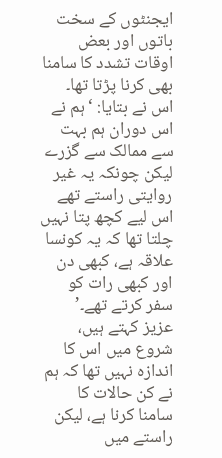ایجنٹوں کے سخت باتوں اور بعض اوقات تشدد کا سامنا بھی کرنا پڑتا تھا۔
اس نے بتایا: ‘ہم نے اس دوران ہم بہت سے ممالک سے گزرے لیکن چونکہ یہ غیر روایتی راستے تھے اس لیے کچھ پتا نہیں چلتا تھا کہ یہ کونسا علاقہ ہے، کبھی دن اور کبھی رات کو سفر کرتے تھے۔’
عزیز کہتے ہیں، شروع میں اس کا اندازہ نہیں تھا کہ ہم نے کن حالات کا سامنا کرنا ہے، لیکن راستے میں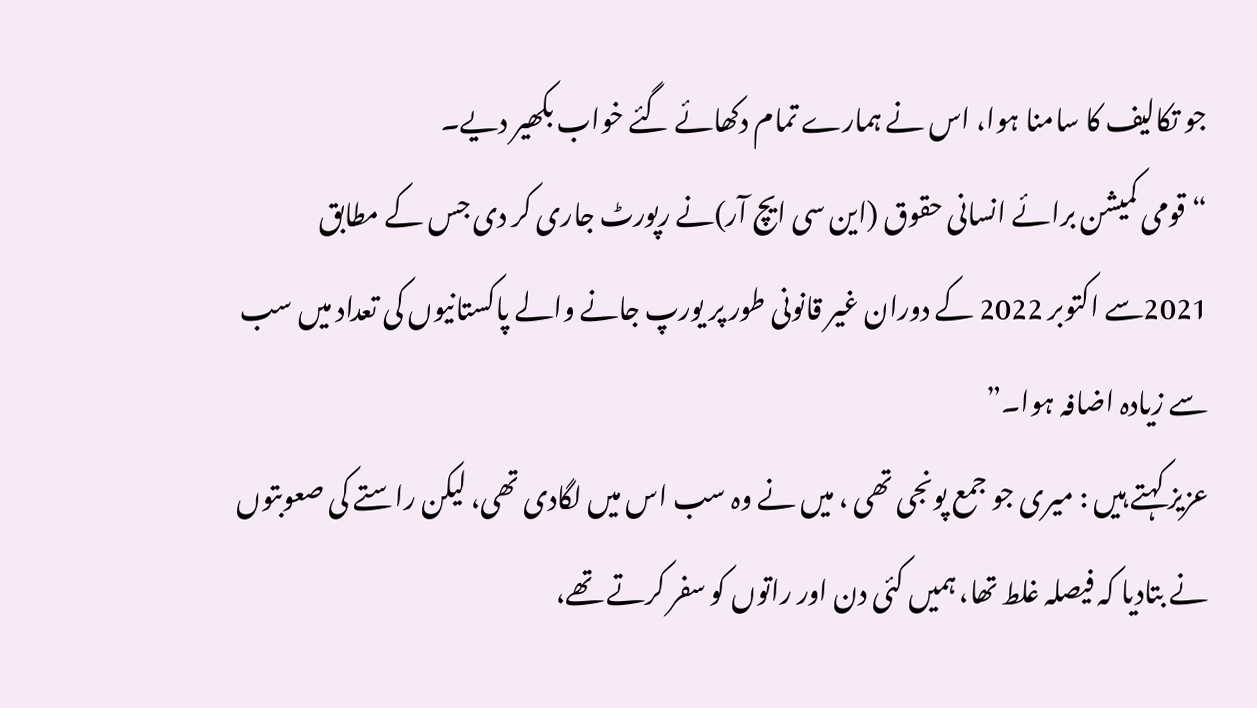جو تکالیف کا سامنا ہوا، اس نے ہمارے تمام دکھائے گئے خواب بکھیر دیے۔
“قومی کمیشن برائے انسانی حقوق (این سی ایچ آر)نے رپورٹ جاری کر دی جس کے مطابق 2021سے اکتوبر 2022 کے دوران غیر قانونی طور پر یورپ جانے والے پاکستانیوں کی تعداد میں سب سے زیادہ اضافہ ہوا۔”
عزیز کہتے ہیں : میری جو جمع پونجی تھی ، میں نے وہ سب اس میں لگادی تھی، لیکن راستے کی صعوبتوں نے بتادیا کہ فیصلہ غلط تھا، ہمیں کئی دن اور راتوں کو سفر کرتے تھے،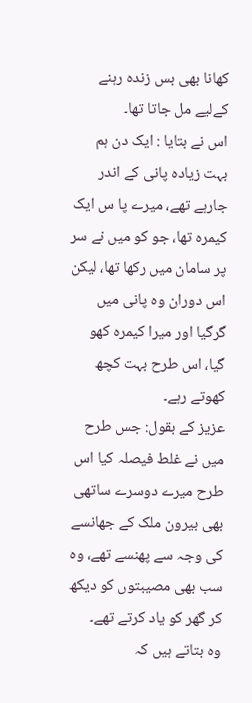کھانا بھی بس زندہ رہنے کےلیے مل جاتا تھا۔
اس نے بتایا : ایک دن ہم بہت زیادہ پانی کے اندر جارہے تھے، میرے پا س ایک کیمرہ تھا، جو کو میں نے سر پر سامان میں رکھا تھا، لیکن اس دوران وہ پانی میں گرگیا اور میرا کیمرہ کھو گیا، اس طرح بہت کچھ کھوتے رہے۔
عزیز کے بقول: جس طرح میں نے غلط فیصلہ کیا اس طرح میرے دوسرے ساتھی بھی بیرون ملک کے جھانسے کی وجہ سے پھنسے تھے، وہ سب بھی مصیبتوں کو دیکھ کر گھر کو یاد کرتے تھے۔
وہ بتاتے ہیں کہ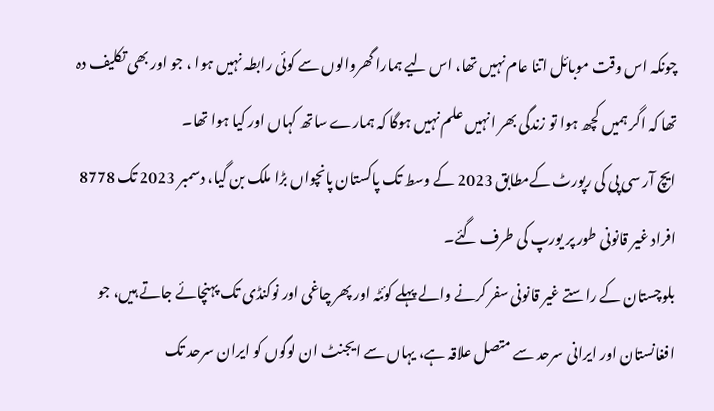چونکہ اس وقت موبائل اتنا عام نہیں تھا، اس لیے ہمارا گھروالوں سے کوئی رابطہ نہیں ہوا ، جو اور بھی تکلیف دہ تھا کہ اگر ہمیں کچھ ہوا تو زندگی بھر انہیں علم نہیں ہوگا کہ ہمارے ساتھ کہاں اور کیا ہوا تھا۔
ایچ آر سی پی کی رپورٹ کےمطابق 2023 کے وسط تک پاکستان پانچواں بڑا ملک بن گیا، دسمبر 2023 تک 8778 افراد غیر قانونی طور پر یورپ کی طرف گئے۔
بلوچستان کے راستے غیر قانونی سفر کرنے والے پہلے کوئٹہ اور پھر چاغی اور نوکنڈی تک پہنچائے جاتے ہیں، جو افغانستان اور ایرانی سرحد سے متصل علاقہ ہے، یہاں سے ایجنٹ ان لوگوں کو ایران سرحد تک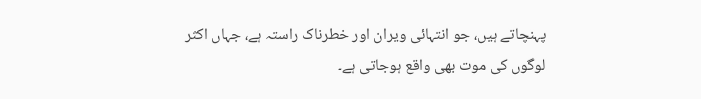پہنچاتے ہیں، جو انتہائی ویران اور خطرناک راستہ ہے، جہاں اکثر لوگوں کی موت بھی واقع ہوجاتی ہے۔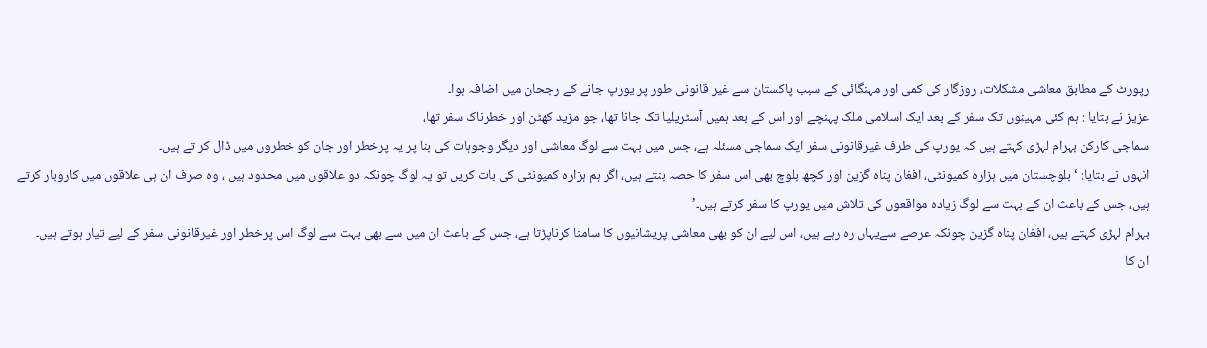رپورٹ کے مطابق معاشی مشکلات، روزگار کی کمی اور مہنگائی کے سبب پاکستان سے غیر قانونی طور پر یورپ جانے کے رجحان میں اضافہ ہوا۔
عزیز نے بتایا : ہم کئی مہینوں تک سفر کے بعد ایک اسلامی ملک پہنچے اور اس کے بعد ہمیں آسٹریلیا تک جانا تھا، جو مزید کھٹن اور خطرناک سفر تھا،
سماجی کارکن بہرام لہڑی کہتے ہیں کہ یورپ کی طرف غیرقانونی سفر ایک سماجی مسئلہ ہے، جس میں بہت سے لوگ معاشی اور دیگر وجوہات کی بنا پر یہ پرخطر اور جان کو خطروں میں ڈال کر تے ہیں۔
انہوں نے بتایا: ‘ بلوچستان میں ہزارہ کمیونٹی، افغان پناہ گزین اور کچھ بلوچ بھی اس سفر کا حصہ بنتے ہیں، اگر ہم ہزارہ کمیونٹی کی بات کریں تو یہ لوگ چونکہ دو علاقوں میں محدود ہیں ، وہ صرف ان ہی علاقوں میں کاروبار کرتے ہیں، جس کے باعث ان کے بہت سے لوگ زیادہ مواقعوں کی تلاش میں یورپ کا سفر کرتے ہیں۔’
بہرام لہڑی کہتے ہیں، افغان پناہ گزین چونکہ عرصے سےیہاں رہ رہے ہیں، اس لیے ان کو بھی معاشی پریشانیوں کا سامنا کرناپڑتا ہے، جس کے باعث ان میں سے بھی بہت سے لوگ اس پرخطر اور غیرقانونی سفر کے لیے تیار ہوتے ہیں۔
ان کا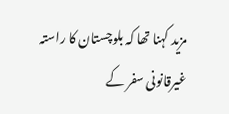مزید کہنا تھا کہ بلوچستان کا راستہ غیرقانونی سفر کے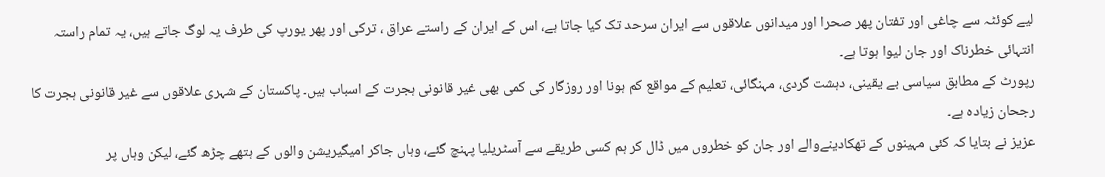لیے کوئٹہ سے چاغی اور تفتان پھر صحرا اور میدانوں علاقوں سے ایران سرحد تک کیا جاتا ہے، اس کے ایران کے راستے عراق ، ترکی اور پھر یورپ کی طرف یہ لوگ جاتے ہیں، یہ تمام راستہ انتہائی خطرناک اور جان لیوا ہوتا ہے۔
رپورٹ کے مطابق سیاسی بے یقینی، دہشت گردی، مہنگائی، تعلیم کے مواقع کم ہونا اور روزگار کی کمی بھی غیر قانونی ہجرت کے اسباب ہیں۔ پاکستان کے شہری علاقوں سے غیر قانونی ہجرت کا رجحان زیادہ ہے۔
عزیز نے بتایا کہ کئی مہینوں کے تھکادینےوالے اور جان کو خطروں میں ڈال کر ہم کسی طریقے سے آسٹریلیا پہنچ گئے، وہاں جاکر امیگیریشن والوں کے ہتھے چڑھ گئے، لیکن وہاں پر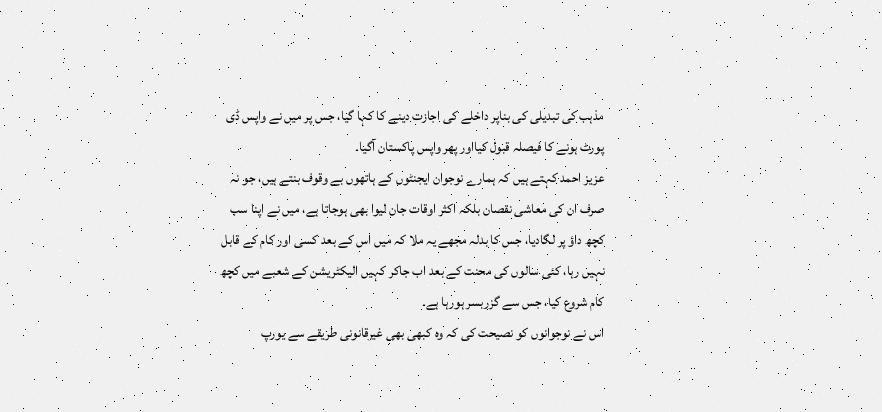مذہب کی تبدیلی کی بناپر داخلے کی اجازت دینے کا کہا گیا، جس پر میں نے واپس ڈی پورٹ ہونے کا فیصلہ قبول کیااور پھر واپس پاکستان آگیا۔
عزیز احمد کہتے ہیں کہ ہمارے نوجوان ایجنٹوں کے ہاتھوں بے وقوف بنتے ہیں، جو نہ صرف ان کی معاشی نقصان بلکہ اکثر اوقات جان لیوا بھی ہوجاتا ہے، میں نے اپنا سب کچھ داؤ پر لگادیا، جس کا بدلہ مجھے یہ ملا کہ میں اس کے بعد کسی اور کام کے قابل نہیں رہا، کئی سالوں کی محنت کے بعد اب جاکر کہیں الیکٹریشن کے شعبے میں کچھ کام شروع کیا، جس سے گزربسر ہورہا ہے۔
اس نے نوجوانوں کو نصیحت کی کہ وہ کبھی بھی غیرقانونی طریقے سے یورپ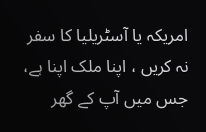امریکہ یا آسٹریلیا کا سفر نہ کریں ، اپنا ملک اپنا ہے، جس میں آپ کے گھر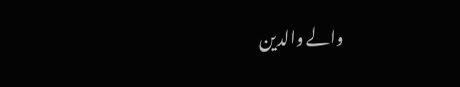والے والدین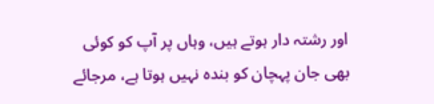اور رشتہ دار ہوتے ہیں، وہاں پر آپ کو کوئی بھی جان پہچان کو بندہ نہیں ہوتا ہے، مرجائے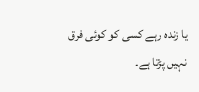یا زندہ رہے کسی کو کوئی فرق نہیں پڑتا ہے۔